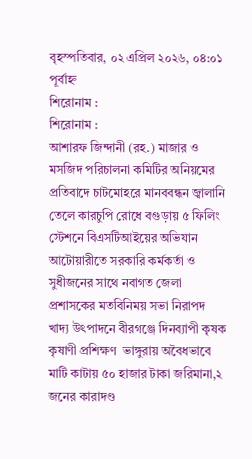বৃহস্পতিবার, ০২ এপ্রিল ২০২৬, ০৪:০১ পূর্বাহ্ন
শিরোনাম :
শিরোনাম :
আশারফ জিন্দানী (রহ.) মাজার ও মসজিদ পরিচালনা কমিটির অনিয়মের প্রতিবাদে চাটমোহরে মানববন্ধন জ্বালানি তেলে কারচুপি রোধে বগুড়ায় ৫ ফিলিং স্টেশনে বিএসটিআইয়ের অভিযান আটোয়ারীতে সরকারি কর্মকর্তা ও সুধীজনের সাথে নবাগত জেলা প্রশাসকের মতবিনিময় সভা নিরাপদ খাদ্য উৎপাদনে বীরগঞ্জে দিনব্যাপী কৃষক কৃষাণী প্রশিক্ষণ  ভাঙ্গুরায় অবৈধভাবে মাটি কাটায় ৫০ হাজার টাকা জরিমানা,২ জনের কারাদণ্ড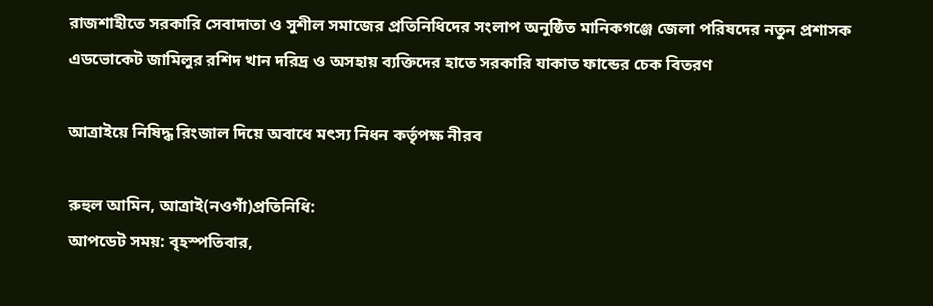রাজশাহীতে সরকারি সেবাদাতা ও সুশীল সমাজের প্রতিনিধিদের সংলাপ অনুষ্ঠিত মানিকগঞ্জে জেলা পরিষদের নতুন প্রশাসক এডভোকেট জামিলুর রশিদ খান দরিদ্র ও অসহায় ব্যক্তিদের হাতে সরকারি যাকাত ফান্ডের চেক বিতরণ

আত্রাইয়ে নিষিদ্ধ রিংজাল দিয়ে অবাধে মৎস্য নিধন কর্তৃপক্ষ নীরব

রুহুল আমিন, আত্রাই(নওগাঁ)প্রতিনিধি:
আপডেট সময়: বৃহস্পতিবার,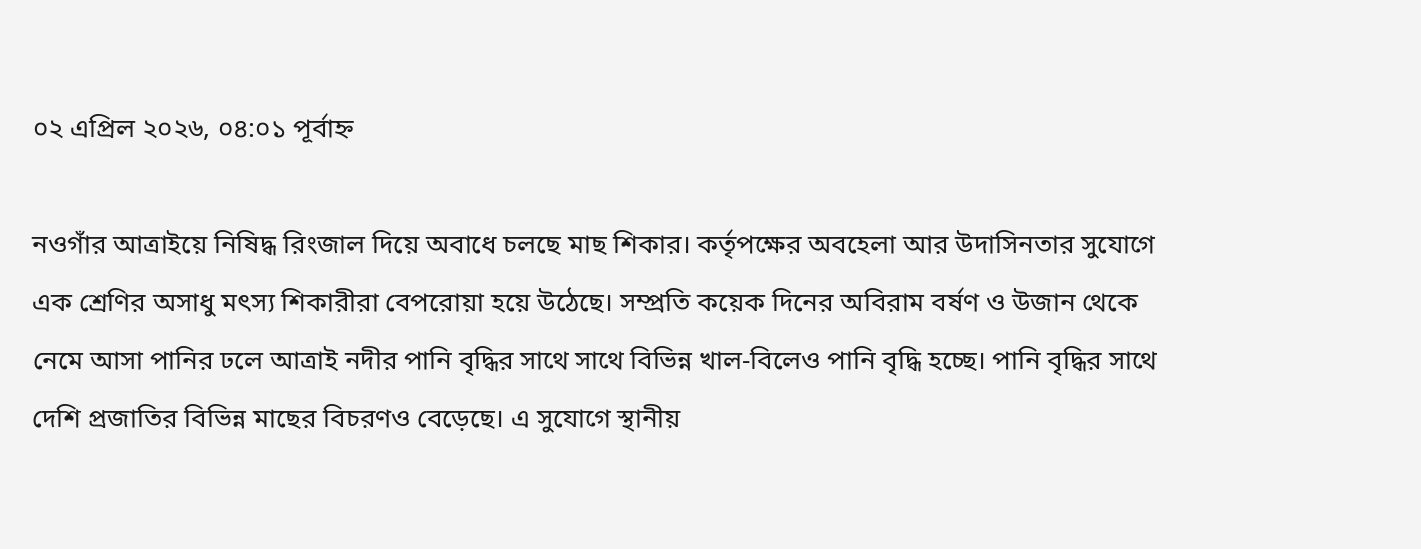০২ এপ্রিল ২০২৬, ০৪:০১ পূর্বাহ্ন

নওগাঁর আত্রাইয়ে নিষিদ্ধ রিংজাল দিয়ে অবাধে চলছে মাছ শিকার। কর্তৃপক্ষের অবহেলা আর উদাসিনতার সুযোগে এক শ্রেণির অসাধু মৎস্য শিকারীরা বেপরোয়া হয়ে উঠেছে। সম্প্রতি কয়েক দিনের অবিরাম বর্ষণ ও উজান থেকে নেমে আসা পানির ঢলে আত্রাই নদীর পানি বৃদ্ধির সাথে সাথে বিভিন্ন খাল-বিলেও পানি বৃদ্ধি হচ্ছে। পানি বৃদ্ধির সাথে দেশি প্রজাতির বিভিন্ন মাছের বিচরণও বেড়েছে। এ সুযোগে স্থানীয়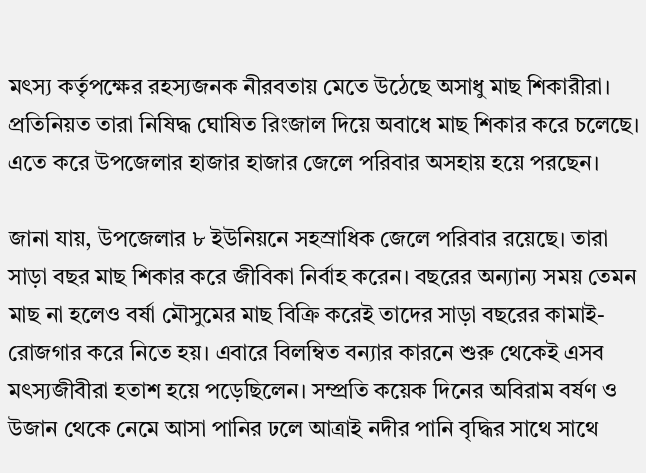মৎস্য কর্তৃপক্ষের রহস্যজনক নীরবতায় মেতে উঠেছে অসাধু মাছ শিকারীরা। প্রতিনিয়ত তারা নিষিদ্ধ ঘোষিত রিংজাল দিয়ে অবাধে মাছ শিকার করে চলেছে। এতে করে উপজেলার হাজার হাজার জেলে পরিবার অসহায় হয়ে পরছেন।

জানা যায়, উপজেলার ৮ ইউনিয়নে সহস্রাধিক জেলে পরিবার রয়েছে। তারা সাড়া বছর মাছ শিকার করে জীবিকা নির্বাহ করেন। বছরের অন্যান্য সময় তেমন মাছ না হলেও বর্ষা মৌসুমের মাছ বিক্রি করেই তাদের সাড়া বছরের কামাই-রোজগার করে নিতে হয়। এবারে বিলম্বিত বন্যার কারনে শুরু থেকেই এসব মৎস্যজীবীরা হতাশ হয়ে পড়েছিলেন। সম্প্রতি কয়েক দিনের অবিরাম বর্ষণ ও উজান থেকে নেমে আসা পানির ঢলে আত্রাই নদীর পানি বৃদ্ধির সাথে সাথে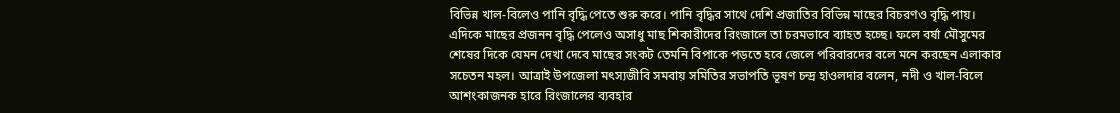বিভিন্ন খাল-বিলেও পানি বৃদ্ধি পেতে শুরু করে। পানি বৃদ্ধির সাথে দেশি প্রজাতির বিভিন্ন মাছের বিচরণও বৃদ্ধি পায়। এদিকে মাছের প্রজনন বৃদ্ধি পেলেও অসাধু মাছ শিকারীদের রিংজালে তা চরমভাবে ব্যাহত হচ্ছে। ফলে বর্ষা মৌসুমের শেষের দিকে যেমন দেখা দেবে মাছের সংকট তেমনি বিপাকে পড়তে হবে জেলে পরিবারদের বলে মনে করছেন এলাকার সচেতন মহল। আত্রাই উপজেলা মৎস্যজীবি সমবায় সমিতির সভাপতি ভূষণ চন্দ্র হাওলদার বলেন, নদী ও খাল-বিলে আশংকাজনক হারে রিংজালের ব্যবহার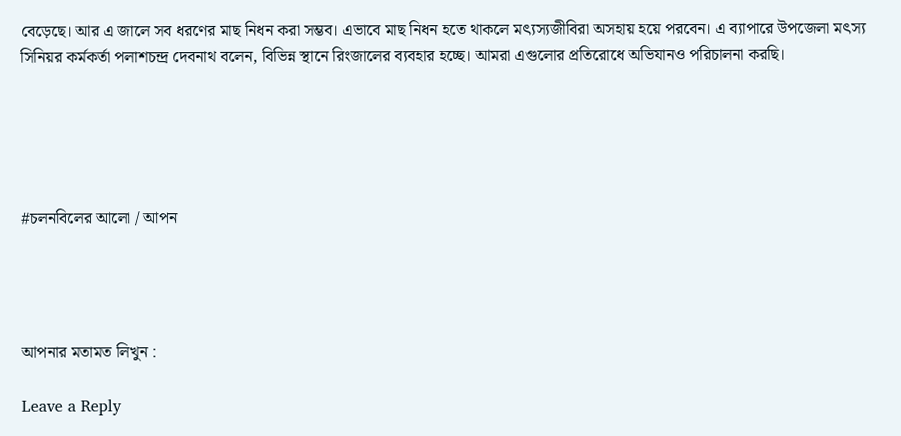বেড়েছে। আর এ জালে সব ধরণের মাছ নিধন করা সম্ভব। এভাবে মাছ নিধন হতে থাকলে মৎ্যস্যজীবিরা অসহায় হয়ে পরবেন। এ ব্যাপারে উপজেলা মৎস্য সিনিয়র কর্মকর্তা পলাশচন্দ্র দেবনাথ বলেন, বিভিন্ন স্থানে রিংজালের ব্যবহার হচ্ছে। আমরা এগুলোর প্রতিরোধে অভিযানও পরিচালনা করছি।





#চলনবিলের আলো / আপন




আপনার মতামত লিখুন :

Leave a Reply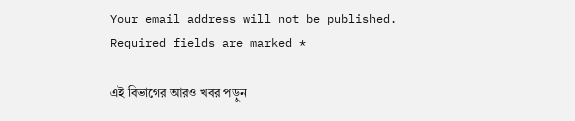Your email address will not be published. Required fields are marked *

এই বিভাগের আরও খবর পড়ুন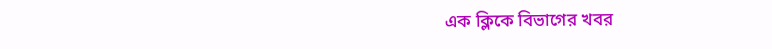এক ক্লিকে বিভাগের খবর